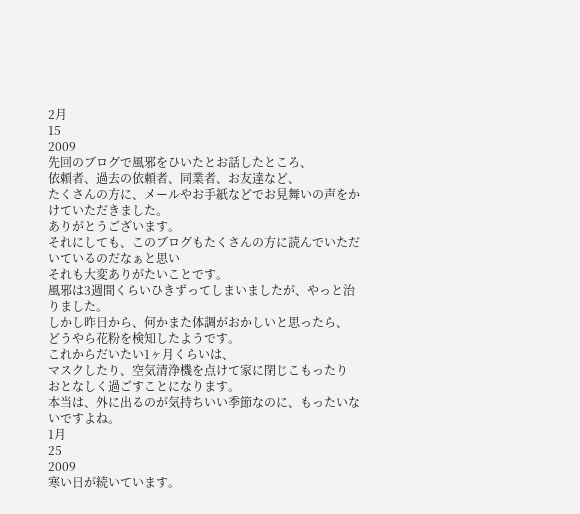2月
15
2009
先回のブログで風邪をひいたとお話したところ、
依頼者、過去の依頼者、同業者、お友達など、
たくさんの方に、メールやお手紙などでお見舞いの声をかけていただきました。
ありがとうございます。
それにしても、このブログもたくさんの方に読んでいただいているのだなぁと思い
それも大変ありがたいことです。
風邪は3週間くらいひきずってしまいましたが、やっと治りました。
しかし昨日から、何かまた体調がおかしいと思ったら、
どうやら花粉を検知したようです。
これからだいたい1ヶ月くらいは、
マスクしたり、空気清浄機を点けて家に閉じこもったり
おとなしく過ごすことになります。
本当は、外に出るのが気持ちいい季節なのに、もったいないですよね。
1月
25
2009
寒い日が続いています。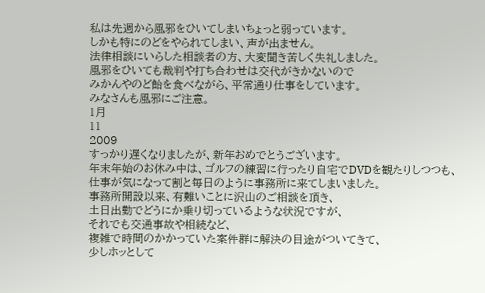私は先週から風邪をひいてしまいちょっと弱っています。
しかも特にのどをやられてしまい、声が出ません。
法律相談にいらした相談者の方、大変聞き苦しく失礼しました。
風邪をひいても裁判や打ち合わせは交代がきかないので
みかんやのど飴を食べながら、平常通り仕事をしています。
みなさんも風邪にご注意。
1月
11
2009
すっかり遅くなりましたが、新年おめでとうございます。
年末年始のお休み中は、ゴルフの練習に行ったり自宅でDVDを観たりしつつも、
仕事が気になって割と毎日のように事務所に来てしまいました。
事務所開設以来、有難いことに沢山のご相談を頂き、
土日出勤でどうにか乗り切っているような状況ですが、
それでも交通事故や相続など、
複雑で時間のかかっていた案件群に解決の目途がついてきて、
少しホッとして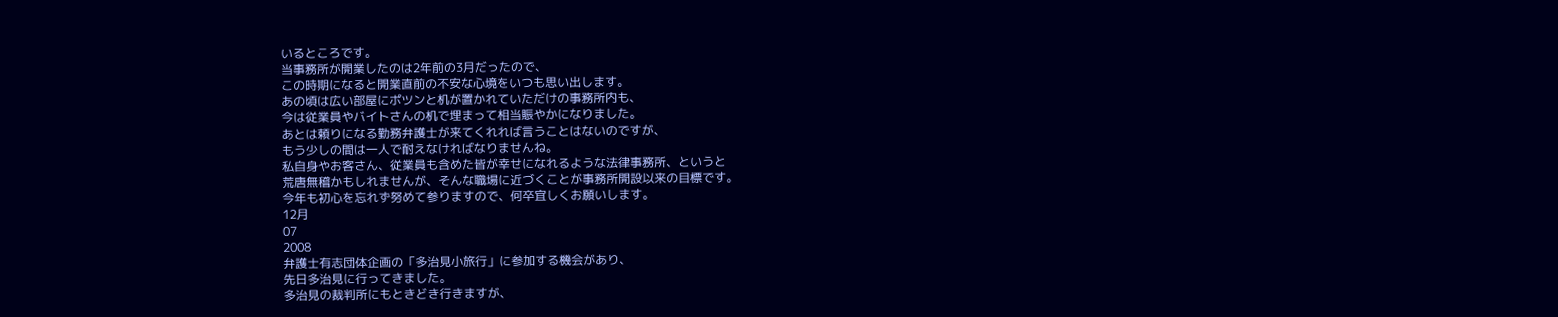いるところです。
当事務所が開業したのは2年前の3月だったので、
この時期になると開業直前の不安な心境をいつも思い出します。
あの頃は広い部屋にポツンと机が置かれていただけの事務所内も、
今は従業員やバイトさんの机で埋まって相当賑やかになりました。
あとは頼りになる勤務弁護士が来てくれれば言うことはないのですが、
もう少しの間は一人で耐えなければなりませんね。
私自身やお客さん、従業員も含めた皆が幸せになれるような法律事務所、というと
荒唐無稽かもしれませんが、そんな職場に近づくことが事務所開設以来の目標です。
今年も初心を忘れず努めて参りますので、何卒宜しくお願いします。
12月
07
2008
弁護士有志団体企画の「多治見小旅行」に参加する機会があり、
先日多治見に行ってきました。
多治見の裁判所にもときどき行きますが、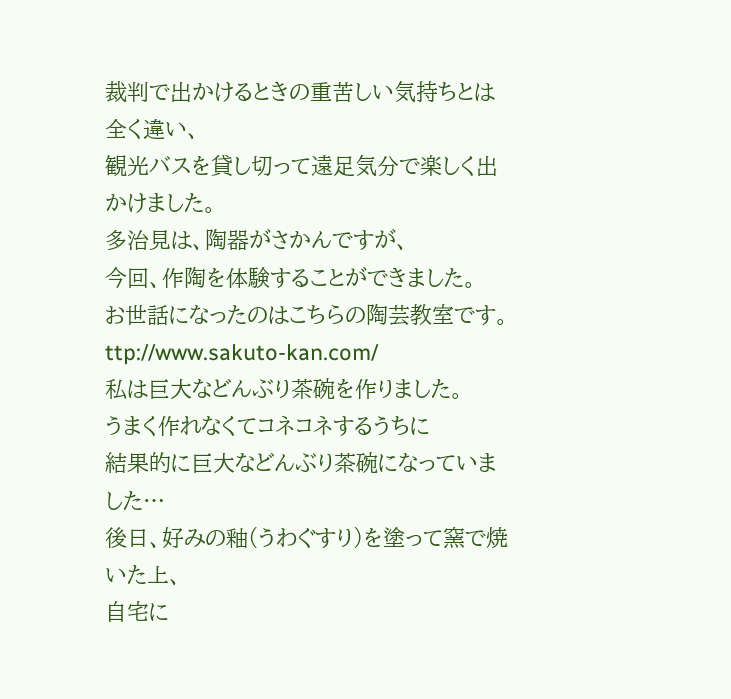裁判で出かけるときの重苦しい気持ちとは全く違い、
観光バスを貸し切って遠足気分で楽しく出かけました。
多治見は、陶器がさかんですが、
今回、作陶を体験することができました。
お世話になったのはこちらの陶芸教室です。
ttp://www.sakuto-kan.com/
私は巨大などんぶり茶碗を作りました。
うまく作れなくてコネコネするうちに
結果的に巨大などんぶり茶碗になっていました…
後日、好みの釉(うわぐすり)を塗って窯で焼いた上、
自宅に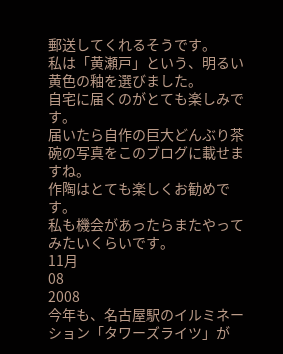郵送してくれるそうです。
私は「黄瀬戸」という、明るい黄色の釉を選びました。
自宅に届くのがとても楽しみです。
届いたら自作の巨大どんぶり茶碗の写真をこのブログに載せますね。
作陶はとても楽しくお勧めです。
私も機会があったらまたやってみたいくらいです。
11月
08
2008
今年も、名古屋駅のイルミネーション「タワーズライツ」が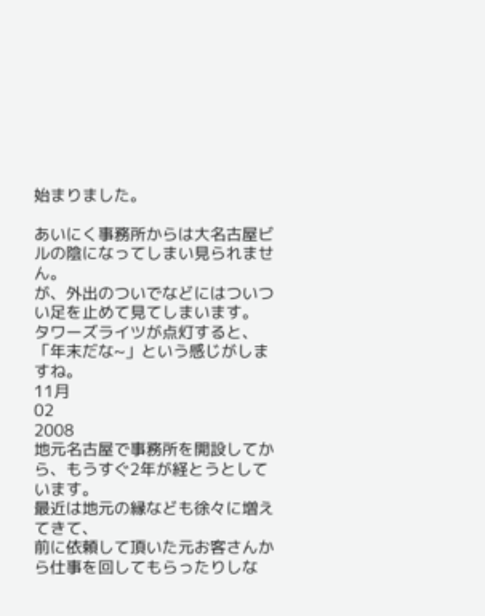始まりました。

あいにく事務所からは大名古屋ビルの陰になってしまい見られません。
が、外出のついでなどにはついつい足を止めて見てしまいます。
タワーズライツが点灯すると、「年末だな~」という感じがしますね。
11月
02
2008
地元名古屋で事務所を開設してから、もうすぐ2年が経とうとしています。
最近は地元の縁なども徐々に増えてきて、
前に依頼して頂いた元お客さんから仕事を回してもらったりしな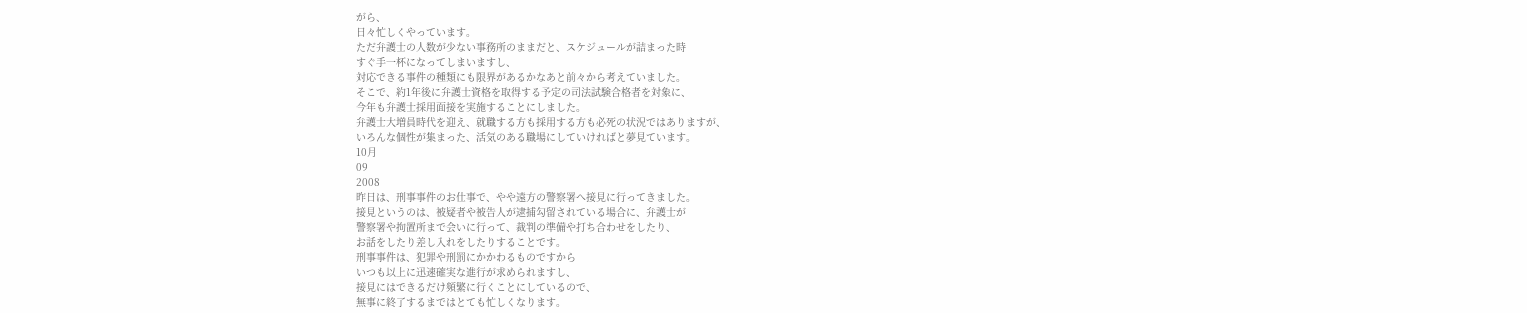がら、
日々忙しくやっています。
ただ弁護士の人数が少ない事務所のままだと、スケジュールが詰まった時
すぐ手一杯になってしまいますし、
対応できる事件の種類にも限界があるかなあと前々から考えていました。
そこで、約1年後に弁護士資格を取得する予定の司法試験合格者を対象に、
今年も弁護士採用面接を実施することにしました。
弁護士大増員時代を迎え、就職する方も採用する方も必死の状況ではありますが、
いろんな個性が集まった、活気のある職場にしていければと夢見ています。
10月
09
2008
昨日は、刑事事件のお仕事で、やや遠方の警察署へ接見に行ってきました。
接見というのは、被疑者や被告人が逮捕勾留されている場合に、弁護士が
警察署や拘置所まで会いに行って、裁判の準備や打ち合わせをしたり、
お話をしたり差し入れをしたりすることです。
刑事事件は、犯罪や刑罰にかかわるものですから
いつも以上に迅速確実な進行が求められますし、
接見にはできるだけ頻繁に行くことにしているので、
無事に終了するまではとても忙しくなります。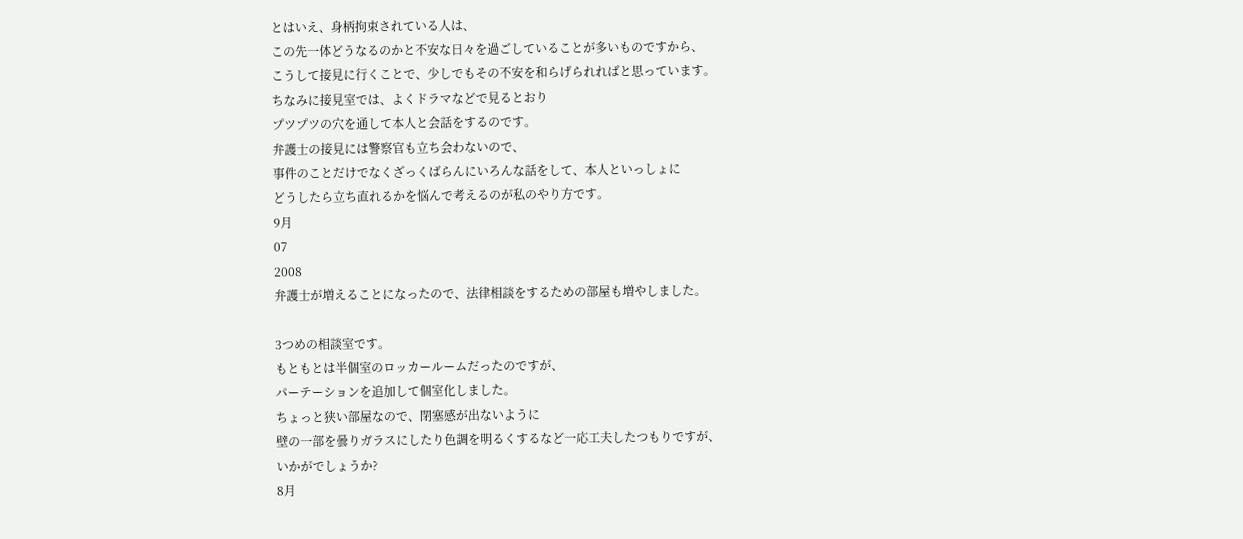とはいえ、身柄拘束されている人は、
この先一体どうなるのかと不安な日々を過ごしていることが多いものですから、
こうして接見に行くことで、少しでもその不安を和らげられればと思っています。
ちなみに接見室では、よくドラマなどで見るとおり
プツプツの穴を通して本人と会話をするのです。
弁護士の接見には警察官も立ち会わないので、
事件のことだけでなくざっくばらんにいろんな話をして、本人といっしょに
どうしたら立ち直れるかを悩んで考えるのが私のやり方です。
9月
07
2008
弁護士が増えることになったので、法律相談をするための部屋も増やしました。

3つめの相談室です。
もともとは半個室のロッカールームだったのですが、
パーテーションを追加して個室化しました。
ちょっと狭い部屋なので、閉塞感が出ないように
壁の一部を曇りガラスにしたり色調を明るくするなど一応工夫したつもりですが、
いかがでしょうか?
8月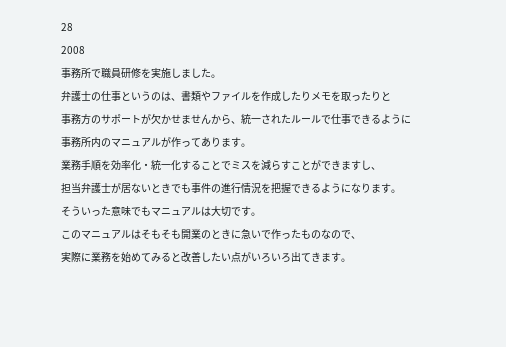28
2008
事務所で職員研修を実施しました。
弁護士の仕事というのは、書類やファイルを作成したりメモを取ったりと
事務方のサポートが欠かせませんから、統一されたルールで仕事できるように
事務所内のマニュアルが作ってあります。
業務手順を効率化・統一化することでミスを減らすことができますし、
担当弁護士が居ないときでも事件の進行情況を把握できるようになります。
そういった意味でもマニュアルは大切です。
このマニュアルはそもそも開業のときに急いで作ったものなので、
実際に業務を始めてみると改善したい点がいろいろ出てきます。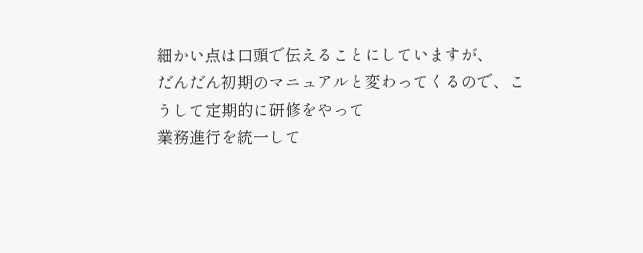細かい点は口頭で伝えることにしていますが、
だんだん初期のマニュアルと変わってくるので、こうして定期的に研修をやって
業務進行を統一して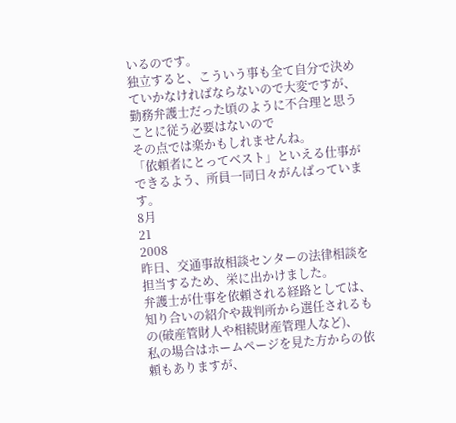いるのです。
独立すると、こういう事も全て自分で決めていかなければならないので大変ですが、
勤務弁護士だった頃のように不合理と思うことに従う必要はないので
その点では楽かもしれませんね。
「依頼者にとってベスト」といえる仕事ができるよう、所員一同日々がんばっています。
8月
21
2008
昨日、交通事故相談センターの法律相談を担当するため、栄に出かけました。
弁護士が仕事を依頼される経路としては、
知り合いの紹介や裁判所から選任されるもの(破産管財人や相続財産管理人など)、
私の場合はホームページを見た方からの依頼もありますが、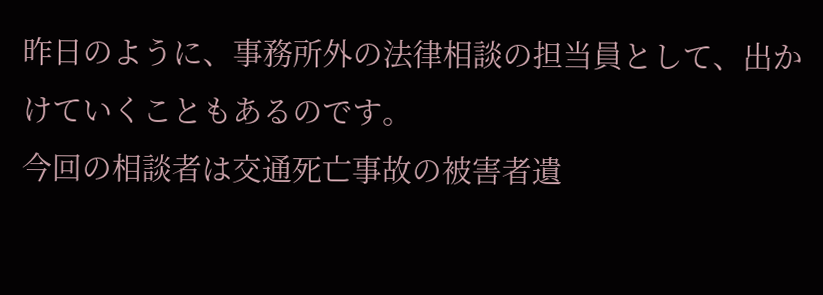昨日のように、事務所外の法律相談の担当員として、出かけていくこともあるのです。
今回の相談者は交通死亡事故の被害者遺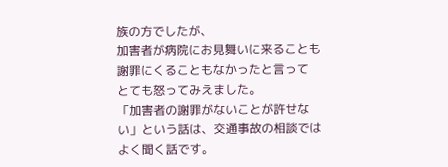族の方でしたが、
加害者が病院にお見舞いに来ることも謝罪にくることもなかったと言って
とても怒ってみえました。
「加害者の謝罪がないことが許せない」という話は、交通事故の相談では
よく聞く話です。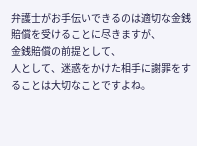弁護士がお手伝いできるのは適切な金銭賠償を受けることに尽きますが、
金銭賠償の前提として、
人として、迷惑をかけた相手に謝罪をすることは大切なことですよね。